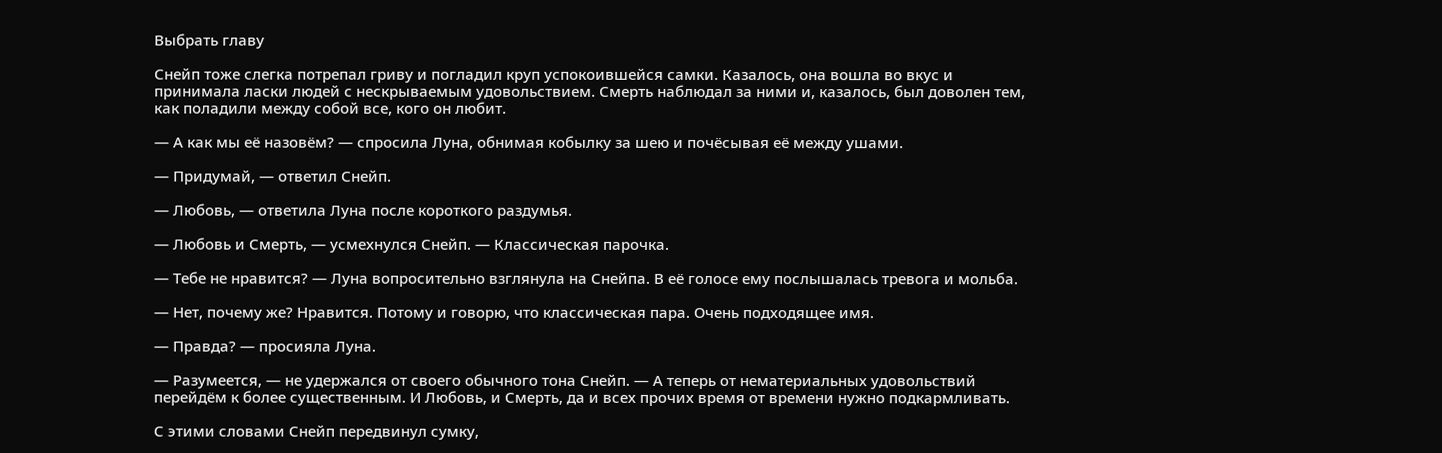Выбрать главу

Снейп тоже слегка потрепал гриву и погладил круп успокоившейся самки. Казалось, она вошла во вкус и принимала ласки людей с нескрываемым удовольствием. Смерть наблюдал за ними и, казалось, был доволен тем, как поладили между собой все, кого он любит.

— А как мы её назовём? — спросила Луна, обнимая кобылку за шею и почёсывая её между ушами.

— Придумай, — ответил Снейп.

— Любовь, — ответила Луна после короткого раздумья.

— Любовь и Смерть, — усмехнулся Снейп. — Классическая парочка.

— Тебе не нравится? — Луна вопросительно взглянула на Снейпа. В её голосе ему послышалась тревога и мольба.

— Нет, почему же? Нравится. Потому и говорю, что классическая пара. Очень подходящее имя.

— Правда? — просияла Луна.

— Разумеется, — не удержался от своего обычного тона Снейп. — А теперь от нематериальных удовольствий перейдём к более существенным. И Любовь, и Смерть, да и всех прочих время от времени нужно подкармливать.

С этими словами Снейп передвинул сумку,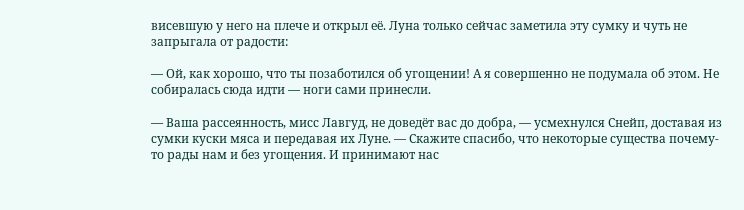висевшую у него на плече и открыл её. Луна только сейчас заметила эту сумку и чуть не запрыгала от радости:

— Ой, как хорошо, что ты позаботился об угощении! А я совершенно не подумала об этом. Не собиралась сюда идти — ноги сами принесли.

— Ваша рассеянность, мисс Лавгуд, не доведёт вас до добра, — усмехнулся Снейп, доставая из сумки куски мяса и передавая их Луне. — Скажите спасибо, что некоторые существа почему-то рады нам и без угощения. И принимают нас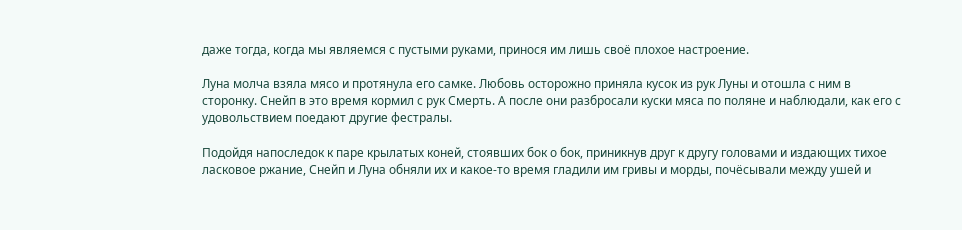даже тогда, когда мы являемся с пустыми руками, принося им лишь своё плохое настроение.

Луна молча взяла мясо и протянула его самке. Любовь осторожно приняла кусок из рук Луны и отошла с ним в сторонку. Снейп в это время кормил с рук Смерть. А после они разбросали куски мяса по поляне и наблюдали, как его с удовольствием поедают другие фестралы.

Подойдя напоследок к паре крылатых коней, стоявших бок о бок, приникнув друг к другу головами и издающих тихое ласковое ржание, Снейп и Луна обняли их и какое-то время гладили им гривы и морды, почёсывали между ушей и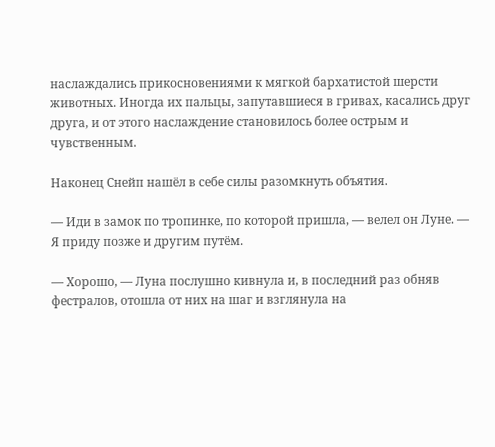наслаждались прикосновениями к мягкой бархатистой шерсти животных. Иногда их пальцы, запутавшиеся в гривах, касались друг друга, и от этого наслаждение становилось более острым и чувственным.

Наконец Снейп нашёл в себе силы разомкнуть объятия.

— Иди в замок по тропинке, по которой пришла, — велел он Луне. — Я приду позже и другим путём.

— Хорошо, — Луна послушно кивнула и, в последний раз обняв фестралов, отошла от них на шаг и взглянула на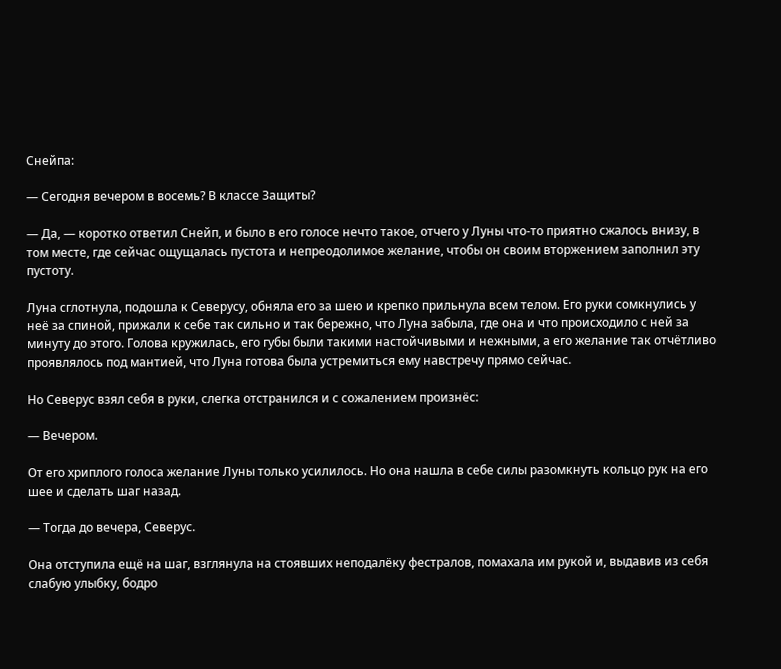Снейпа:

— Сегодня вечером в восемь? В классе Защиты?

— Да, — коротко ответил Снейп, и было в его голосе нечто такое, отчего у Луны что-то приятно сжалось внизу, в том месте, где сейчас ощущалась пустота и непреодолимое желание, чтобы он своим вторжением заполнил эту пустоту.

Луна сглотнула, подошла к Северусу, обняла его за шею и крепко прильнула всем телом. Его руки сомкнулись у неё за спиной, прижали к себе так сильно и так бережно, что Луна забыла, где она и что происходило с ней за минуту до этого. Голова кружилась, его губы были такими настойчивыми и нежными, а его желание так отчётливо проявлялось под мантией, что Луна готова была устремиться ему навстречу прямо сейчас.

Но Северус взял себя в руки, слегка отстранился и с сожалением произнёс:

— Вечером.

От его хриплого голоса желание Луны только усилилось. Но она нашла в себе силы разомкнуть кольцо рук на его шее и сделать шаг назад.

— Тогда до вечера, Северус.

Она отступила ещё на шаг, взглянула на стоявших неподалёку фестралов, помахала им рукой и, выдавив из себя слабую улыбку, бодро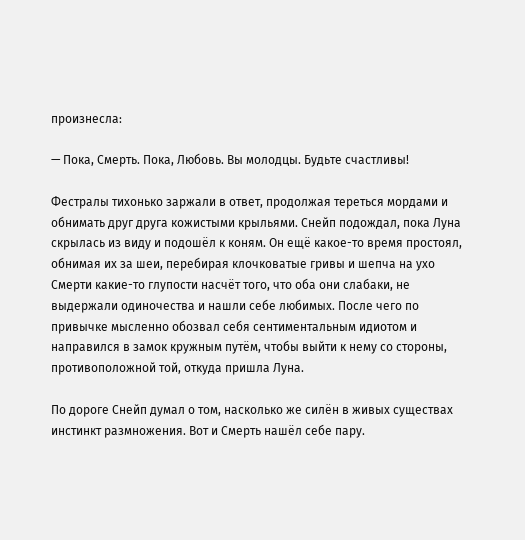произнесла:

— Пока, Смерть. Пока, Любовь. Вы молодцы. Будьте счастливы!

Фестралы тихонько заржали в ответ, продолжая тереться мордами и обнимать друг друга кожистыми крыльями. Снейп подождал, пока Луна скрылась из виду и подошёл к коням. Он ещё какое-то время простоял, обнимая их за шеи, перебирая клочковатые гривы и шепча на ухо Смерти какие-то глупости насчёт того, что оба они слабаки, не выдержали одиночества и нашли себе любимых. После чего по привычке мысленно обозвал себя сентиментальным идиотом и направился в замок кружным путём, чтобы выйти к нему со стороны, противоположной той, откуда пришла Луна.

По дороге Снейп думал о том, насколько же силён в живых существах инстинкт размножения. Вот и Смерть нашёл себе пару.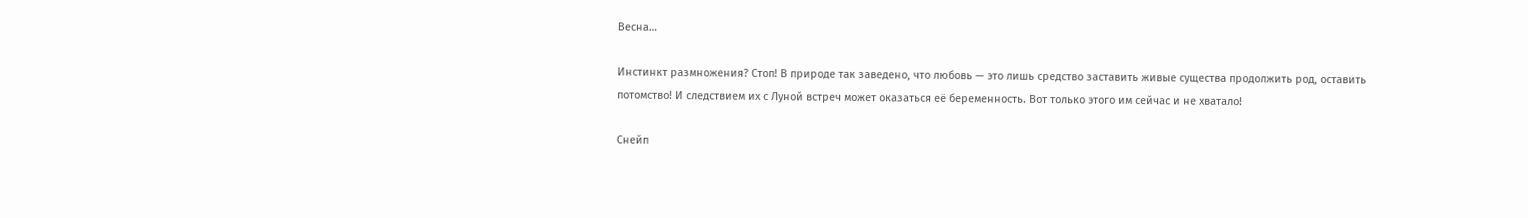Весна…

Инстинкт размножения? Стоп! В природе так заведено, что любовь — это лишь средство заставить живые существа продолжить род, оставить потомство! И следствием их с Луной встреч может оказаться её беременность. Вот только этого им сейчас и не хватало!

Снейп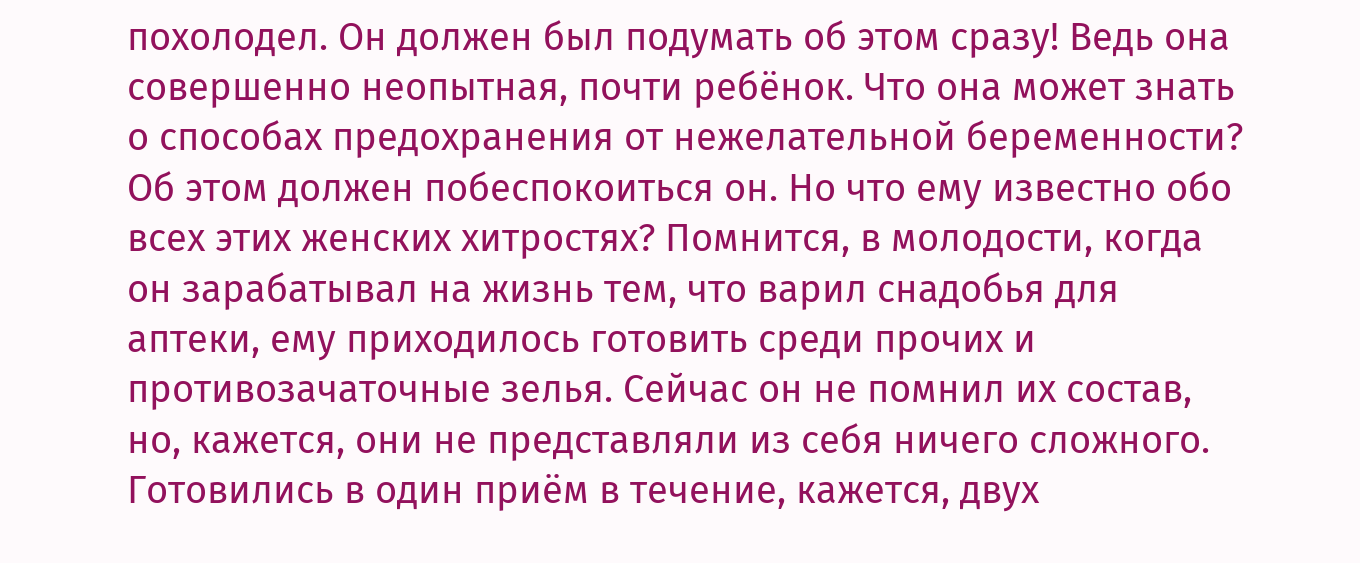похолодел. Он должен был подумать об этом сразу! Ведь она совершенно неопытная, почти ребёнок. Что она может знать о способах предохранения от нежелательной беременности? Об этом должен побеспокоиться он. Но что ему известно обо всех этих женских хитростях? Помнится, в молодости, когда он зарабатывал на жизнь тем, что варил снадобья для аптеки, ему приходилось готовить среди прочих и противозачаточные зелья. Сейчас он не помнил их состав, но, кажется, они не представляли из себя ничего сложного. Готовились в один приём в течение, кажется, двух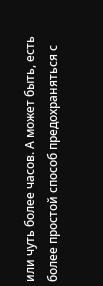или чуть более часов. А может быть, есть более простой способ предохраняться с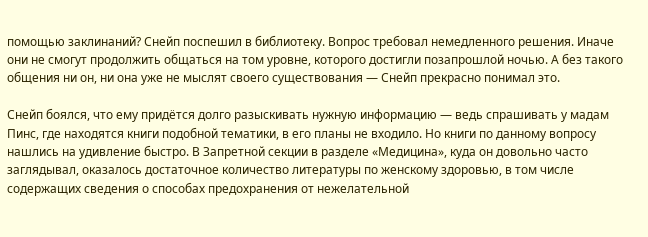помощью заклинаний? Снейп поспешил в библиотеку. Вопрос требовал немедленного решения. Иначе они не смогут продолжить общаться на том уровне, которого достигли позапрошлой ночью. А без такого общения ни он, ни она уже не мыслят своего существования — Снейп прекрасно понимал это.

Снейп боялся, что ему придётся долго разыскивать нужную информацию — ведь спрашивать у мадам Пинс, где находятся книги подобной тематики, в его планы не входило. Но книги по данному вопросу нашлись на удивление быстро. В Запретной секции в разделе «Медицина», куда он довольно часто заглядывал, оказалось достаточное количество литературы по женскому здоровью, в том числе содержащих сведения о способах предохранения от нежелательной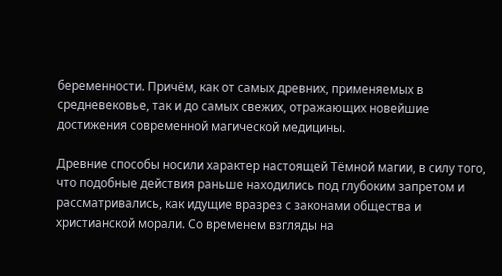беременности. Причём, как от самых древних, применяемых в средневековье, так и до самых свежих, отражающих новейшие достижения современной магической медицины.

Древние способы носили характер настоящей Тёмной магии, в силу того, что подобные действия раньше находились под глубоким запретом и рассматривались, как идущие вразрез с законами общества и христианской морали. Со временем взгляды на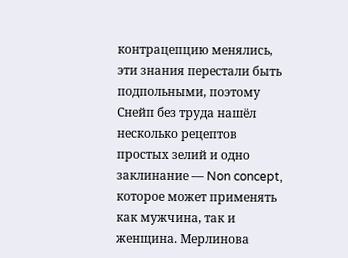контрацепцию менялись, эти знания перестали быть подпольными, поэтому Снейп без труда нашёл несколько рецептов простых зелий и одно заклинание — Non concept, которое может применять как мужчина, так и женщина. Мерлинова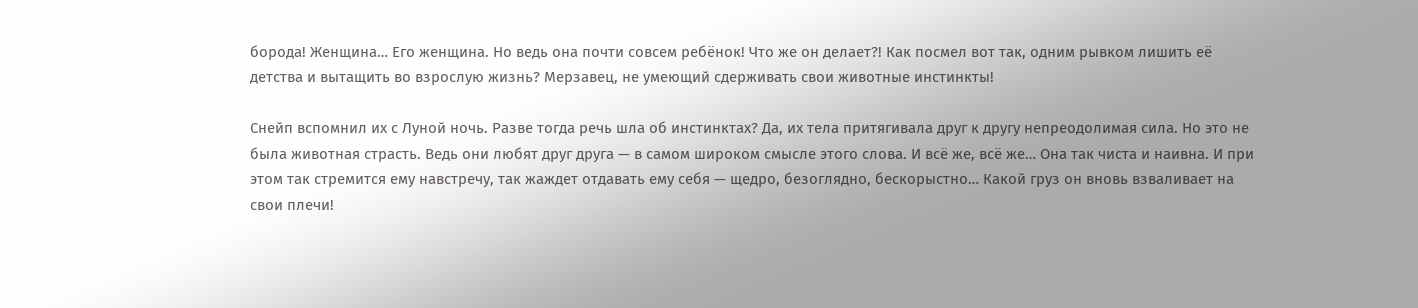борода! Женщина… Его женщина. Но ведь она почти совсем ребёнок! Что же он делает?! Как посмел вот так, одним рывком лишить её детства и вытащить во взрослую жизнь? Мерзавец, не умеющий сдерживать свои животные инстинкты!

Снейп вспомнил их с Луной ночь. Разве тогда речь шла об инстинктах? Да, их тела притягивала друг к другу непреодолимая сила. Но это не была животная страсть. Ведь они любят друг друга — в самом широком смысле этого слова. И всё же, всё же… Она так чиста и наивна. И при этом так стремится ему навстречу, так жаждет отдавать ему себя — щедро, безоглядно, бескорыстно… Какой груз он вновь взваливает на свои плечи!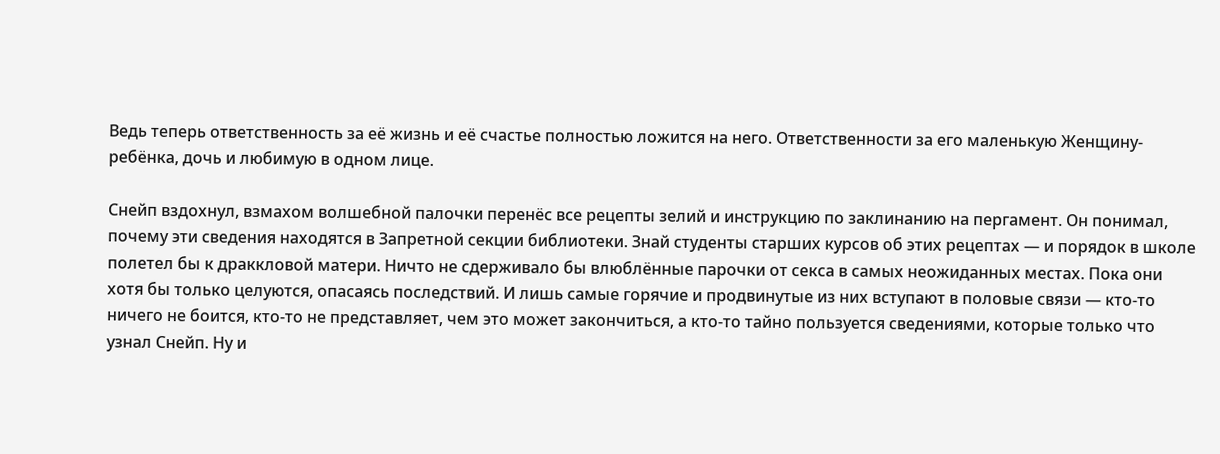Ведь теперь ответственность за её жизнь и её счастье полностью ложится на него. Ответственности за его маленькую Женщину-ребёнка, дочь и любимую в одном лице.

Снейп вздохнул, взмахом волшебной палочки перенёс все рецепты зелий и инструкцию по заклинанию на пергамент. Он понимал, почему эти сведения находятся в Запретной секции библиотеки. Знай студенты старших курсов об этих рецептах — и порядок в школе полетел бы к драккловой матери. Ничто не сдерживало бы влюблённые парочки от секса в самых неожиданных местах. Пока они хотя бы только целуются, опасаясь последствий. И лишь самые горячие и продвинутые из них вступают в половые связи — кто-то ничего не боится, кто-то не представляет, чем это может закончиться, а кто-то тайно пользуется сведениями, которые только что узнал Снейп. Ну и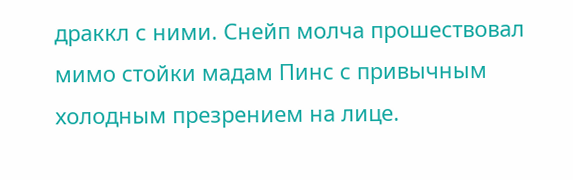драккл с ними. Снейп молча прошествовал мимо стойки мадам Пинс с привычным холодным презрением на лице.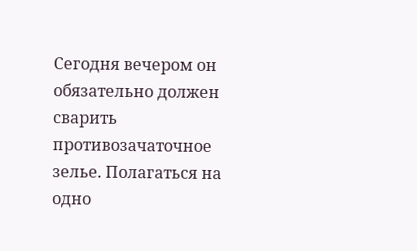Сегодня вечером он обязательно должен сварить противозачаточное зелье. Полагаться на одно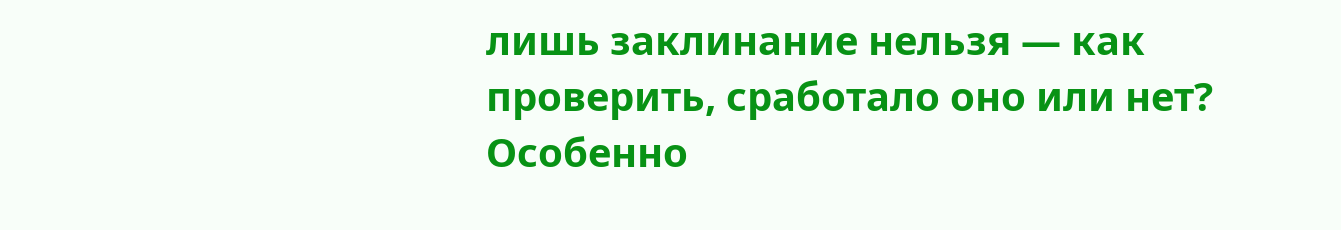лишь заклинание нельзя — как проверить, сработало оно или нет? Особенно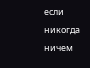если никогда ничем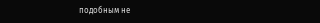подобным не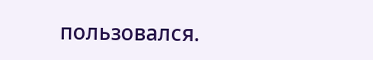пользовался.